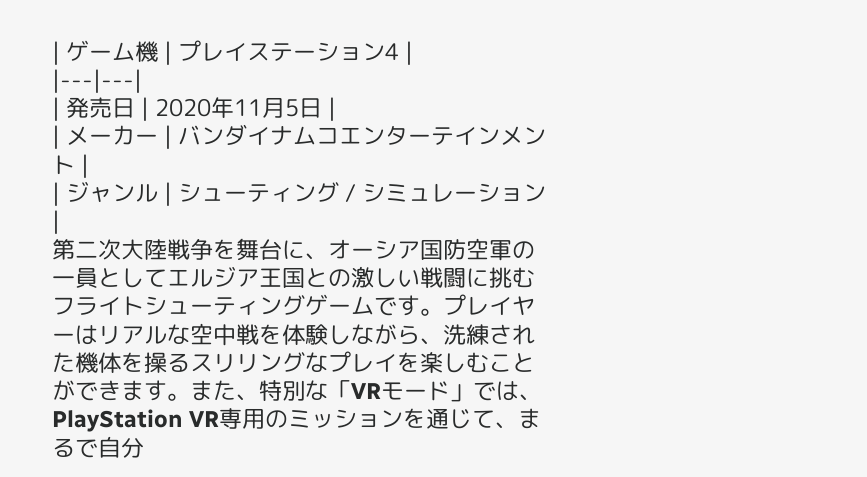| ゲーム機 | プレイステーション4 |
|---|---|
| 発売日 | 2020年11月5日 |
| メーカー | バンダイナムコエンターテインメント |
| ジャンル | シューティング / シミュレーション |
第二次大陸戦争を舞台に、オーシア国防空軍の一員としてエルジア王国との激しい戦闘に挑むフライトシューティングゲームです。プレイヤーはリアルな空中戦を体験しながら、洗練された機体を操るスリリングなプレイを楽しむことができます。また、特別な「VRモード」では、PlayStation VR専用のミッションを通じて、まるで自分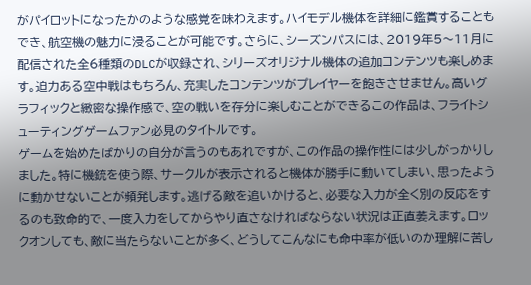がパイロットになったかのような感覚を味わえます。ハイモデル機体を詳細に鑑賞することもでき、航空機の魅力に浸ることが可能です。さらに、シーズンパスには、2019年5〜11月に配信された全6種類のDLCが収録され、シリーズオリジナル機体の追加コンテンツも楽しめます。迫力ある空中戦はもちろん、充実したコンテンツがプレイヤーを飽きさせません。高いグラフィックと緻密な操作感で、空の戦いを存分に楽しむことができるこの作品は、フライトシューティングゲームファン必見のタイトルです。
ゲームを始めたばかりの自分が言うのもあれですが、この作品の操作性には少しがっかりしました。特に機銃を使う際、サークルが表示されると機体が勝手に動いてしまい、思ったように動かせないことが頻発します。逃げる敵を追いかけると、必要な入力が全く別の反応をするのも致命的で、一度入力をしてからやり直さなければならない状況は正直萎えます。ロックオンしても、敵に当たらないことが多く、どうしてこんなにも命中率が低いのか理解に苦し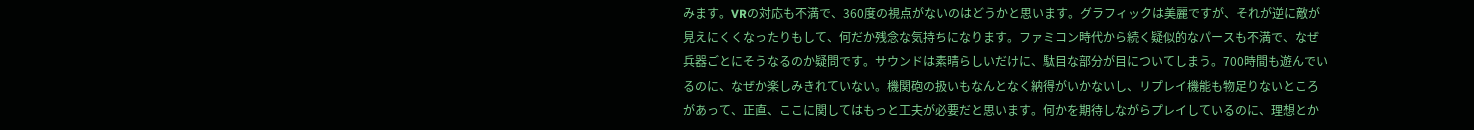みます。VRの対応も不満で、360度の視点がないのはどうかと思います。グラフィックは美麗ですが、それが逆に敵が見えにくくなったりもして、何だか残念な気持ちになります。ファミコン時代から続く疑似的なパースも不満で、なぜ兵器ごとにそうなるのか疑問です。サウンドは素晴らしいだけに、駄目な部分が目についてしまう。700時間も遊んでいるのに、なぜか楽しみきれていない。機関砲の扱いもなんとなく納得がいかないし、リプレイ機能も物足りないところがあって、正直、ここに関してはもっと工夫が必要だと思います。何かを期待しながらプレイしているのに、理想とか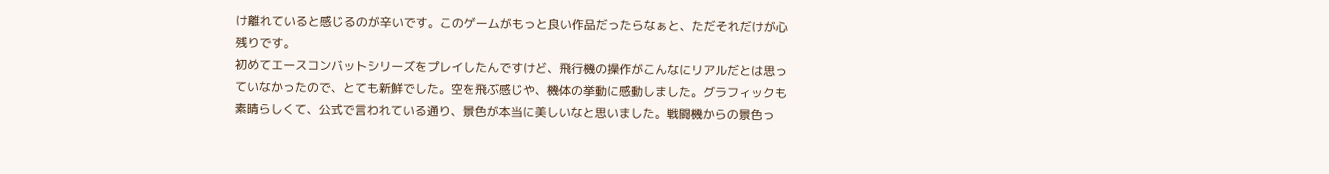け離れていると感じるのが辛いです。このゲームがもっと良い作品だったらなぁと、ただそれだけが心残りです。
初めてエースコンバットシリーズをプレイしたんですけど、飛行機の操作がこんなにリアルだとは思っていなかったので、とても新鮮でした。空を飛ぶ感じや、機体の挙動に感動しました。グラフィックも素晴らしくて、公式で言われている通り、景色が本当に美しいなと思いました。戦闘機からの景色っ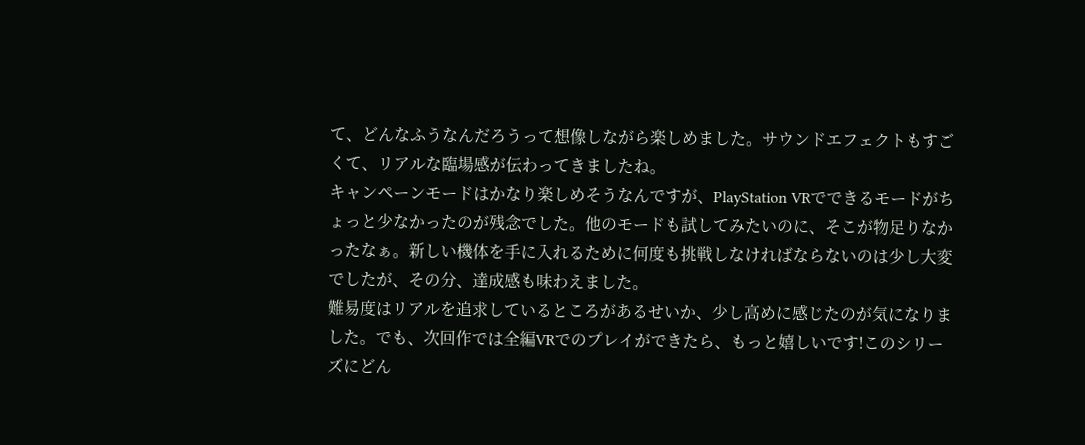て、どんなふうなんだろうって想像しながら楽しめました。サウンドエフェクトもすごくて、リアルな臨場感が伝わってきましたね。
キャンペーンモードはかなり楽しめそうなんですが、PlayStation VRでできるモードがちょっと少なかったのが残念でした。他のモードも試してみたいのに、そこが物足りなかったなぁ。新しい機体を手に入れるために何度も挑戦しなければならないのは少し大変でしたが、その分、達成感も味わえました。
難易度はリアルを追求しているところがあるせいか、少し高めに感じたのが気になりました。でも、次回作では全編VRでのプレイができたら、もっと嬉しいです!このシリーズにどん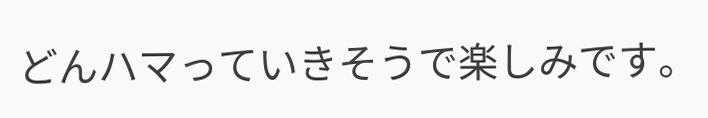どんハマっていきそうで楽しみです。